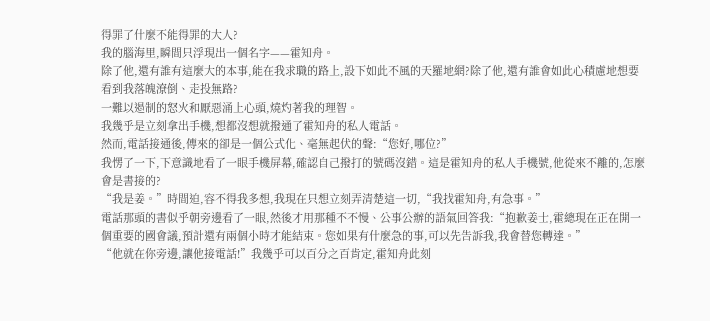得罪了什麼不能得罪的大人?
我的腦海里,瞬間只浮現出一個名字——霍知舟。
除了他,還有誰有這麼大的本事,能在我求職的路上,設下如此不風的天羅地網?除了他,還有誰會如此心積慮地想要看到我落魄潦倒、走投無路?
一難以遏制的怒火和厭惡涌上心頭,燒灼著我的理智。
我幾乎是立刻拿出手機,想都沒想就撥通了霍知舟的私人電話。
然而,電話接通後,傳來的卻是一個公式化、毫無起伏的聲:“您好,哪位?”
我愣了一下,下意識地看了一眼手機屏幕,確認自己撥打的號碼沒錯。這是霍知舟的私人手機號,他從來不離的,怎麼會是書接的?
“我是姜。”時間迫,容不得我多想,我現在只想立刻弄清楚這一切,“我找霍知舟,有急事。”
電話那頭的書似乎朝旁邊看了一眼,然後才用那種不不慢、公事公辦的語氣回答我:“抱歉姜士,霍總現在正在開一個重要的國會議,預計還有兩個小時才能結束。您如果有什麼急的事,可以先告訴我,我會替您轉達。”
“他就在你旁邊,讓他接電話!”我幾乎可以百分之百肯定,霍知舟此刻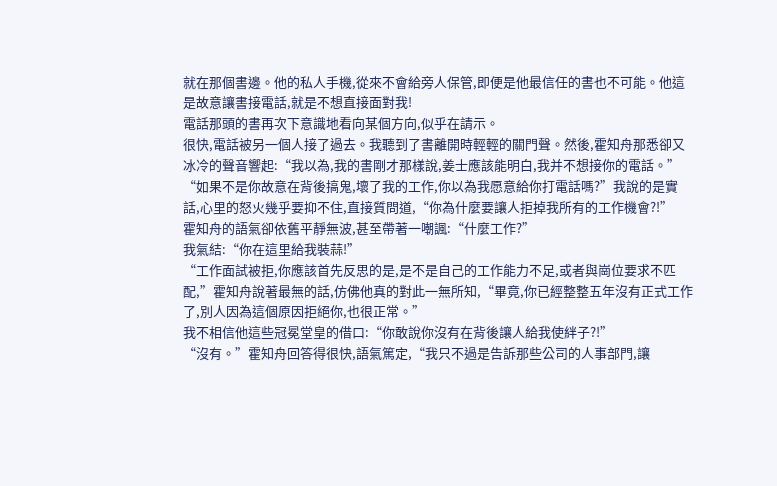就在那個書邊。他的私人手機,從來不會給旁人保管,即便是他最信任的書也不可能。他這是故意讓書接電話,就是不想直接面對我!
電話那頭的書再次下意識地看向某個方向,似乎在請示。
很快,電話被另一個人接了過去。我聽到了書離開時輕輕的關門聲。然後,霍知舟那悉卻又冰冷的聲音響起:“我以為,我的書剛才那樣說,姜士應該能明白,我并不想接你的電話。”
“如果不是你故意在背後搞鬼,壞了我的工作,你以為我愿意給你打電話嗎?”我說的是實話,心里的怒火幾乎要抑不住,直接質問道,“你為什麼要讓人拒掉我所有的工作機會?!”
霍知舟的語氣卻依舊平靜無波,甚至帶著一嘲諷:“什麼工作?”
我氣結:“你在這里給我裝蒜!”
“工作面試被拒,你應該首先反思的是,是不是自己的工作能力不足,或者與崗位要求不匹配,”霍知舟說著最無的話,仿佛他真的對此一無所知,“畢竟,你已經整整五年沒有正式工作了,別人因為這個原因拒絕你,也很正常。”
我不相信他這些冠冕堂皇的借口:“你敢說你沒有在背後讓人給我使絆子?!”
“沒有。”霍知舟回答得很快,語氣篤定,“我只不過是告訴那些公司的人事部門,讓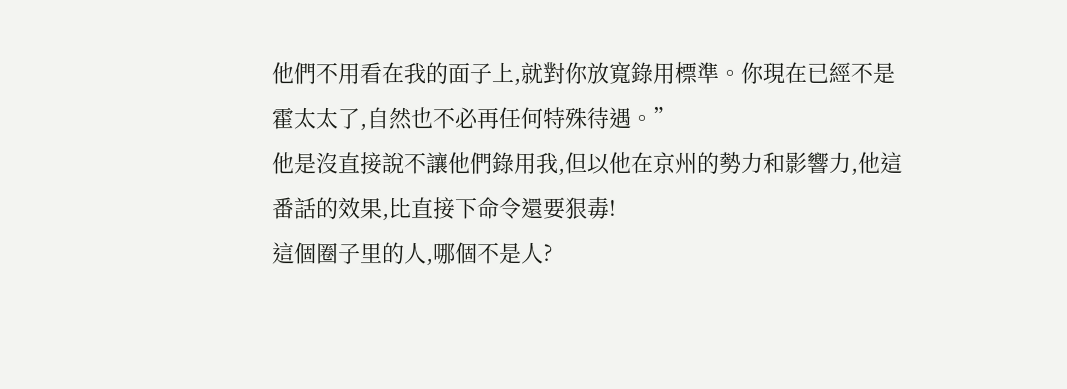他們不用看在我的面子上,就對你放寬錄用標準。你現在已經不是霍太太了,自然也不必再任何特殊待遇。”
他是沒直接說不讓他們錄用我,但以他在京州的勢力和影響力,他這番話的效果,比直接下命令還要狠毒!
這個圈子里的人,哪個不是人?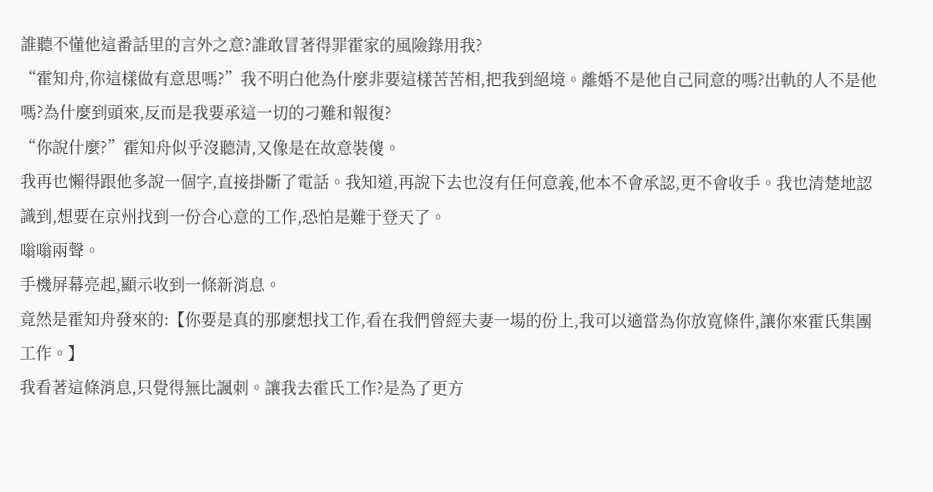誰聽不懂他這番話里的言外之意?誰敢冒著得罪霍家的風險錄用我?
“霍知舟,你這樣做有意思嗎?”我不明白他為什麼非要這樣苦苦相,把我到絕境。離婚不是他自己同意的嗎?出軌的人不是他嗎?為什麼到頭來,反而是我要承這一切的刁難和報復?
“你說什麼?”霍知舟似乎沒聽清,又像是在故意裝傻。
我再也懶得跟他多說一個字,直接掛斷了電話。我知道,再說下去也沒有任何意義,他本不會承認,更不會收手。我也清楚地認識到,想要在京州找到一份合心意的工作,恐怕是難于登天了。
嗡嗡兩聲。
手機屏幕亮起,顯示收到一條新消息。
竟然是霍知舟發來的:【你要是真的那麼想找工作,看在我們曾經夫妻一場的份上,我可以適當為你放寬條件,讓你來霍氏集團工作。】
我看著這條消息,只覺得無比諷刺。讓我去霍氏工作?是為了更方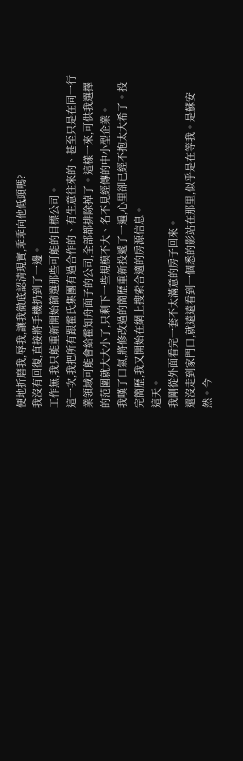便地折磨我,辱我,讓我徹底認清現實,乖乖向他低頭嗎?
我沒有回復,直接將手機扔到了一邊。
工作無,我只能重新開始篩選那些可能的目標公司。
這一次,我把所有跟霍氏集團有過合作的、有生意往來的、甚至只是在同一行業領域可能會給霍知舟面子的公司,全部都排除掉了。這樣一來,可供我選擇的范圍就大大小了,只剩下一些規模不大、名不見經傳的中小型企業。
我嘆了口氣,將修改過的簡歷重新投遞了一遍,心里卻已經不抱太大希了。投完簡歷,我又開始在網上搜索合適的房源信息。
這天。
我剛從外面看完一套不太滿意的房子回來。
還沒走到家門口,就遠遠看到一個悉的影站在那里,似乎是在等我。是蘇安然。今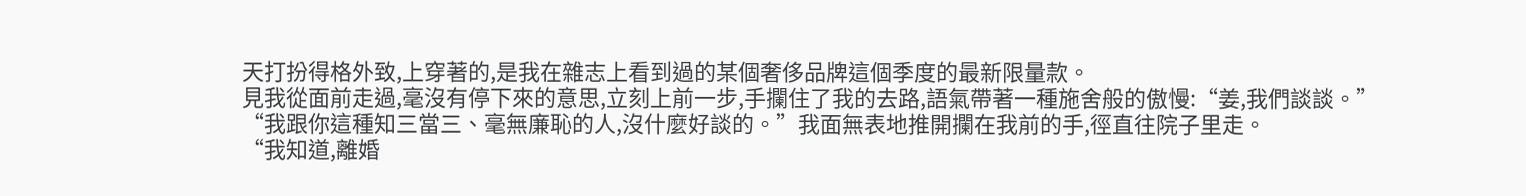天打扮得格外致,上穿著的,是我在雜志上看到過的某個奢侈品牌這個季度的最新限量款。
見我從面前走過,毫沒有停下來的意思,立刻上前一步,手攔住了我的去路,語氣帶著一種施舍般的傲慢:“姜,我們談談。”
“我跟你這種知三當三、毫無廉恥的人,沒什麼好談的。”我面無表地推開攔在我前的手,徑直往院子里走。
“我知道,離婚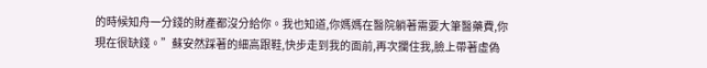的時候知舟一分錢的財產都沒分給你。我也知道,你媽媽在醫院躺著需要大筆醫藥費,你現在很缺錢。”蘇安然踩著的細高跟鞋,快步走到我的面前,再次攔住我,臉上帶著虛偽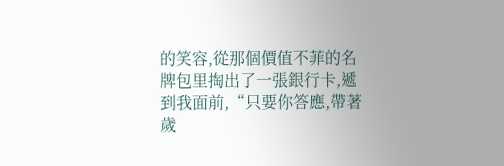的笑容,從那個價值不菲的名牌包里掏出了一張銀行卡,遞到我面前,“只要你答應,帶著歲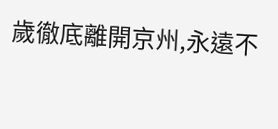歲徹底離開京州,永遠不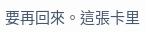要再回來。這張卡里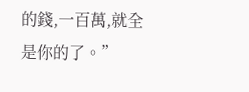的錢,一百萬,就全是你的了。”